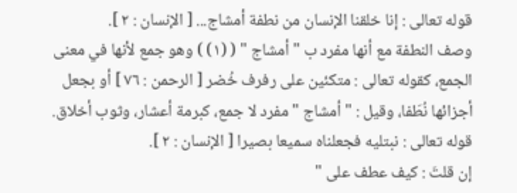قوله تعالى : إنا خلقنا الإنسان من نطفة أمشاج... [ الإنسان : ٢ ].
وصف النطفة مع أنها مفرد ب " أمشاج " ( (١) ) وهو جمع لأنها في معنى الجمع، كقوله تعالى : متكئين على رفرف خُضر [ الرحمن : ٧٦ ] أو بجعل أجزائها نُطَفا، وقيل : " أمشاج " مفرد لا جمع، كبرمة أعشار، وثوب أخلاق.
قوله تعالى : نبتليه فجعلناه سميعا بصيرا [ الإنسان : ٢ ].
إن قلتَ : كيف عطف على "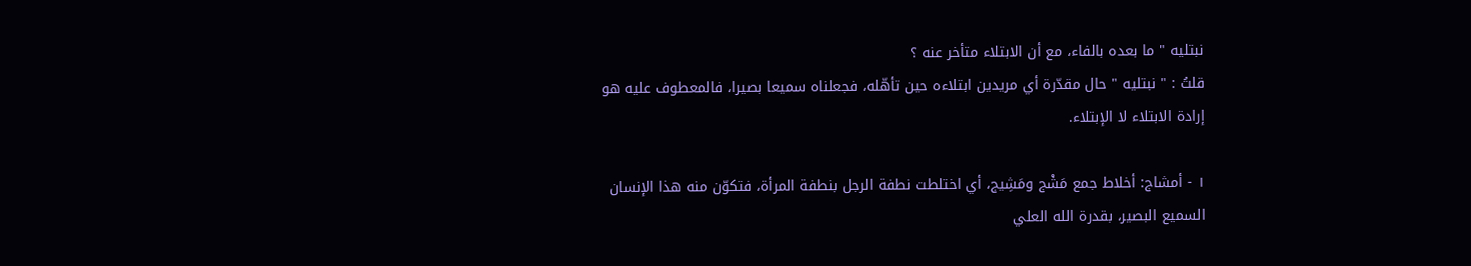نبتليه " ما بعده بالفاء، مع أن الابتلاء متأخر عنه ؟
قلتُ : " نبتليه " حال مقدّرة أي مريدين ابتلاءه حين تأهّله، فجعلناه سميعا بصيرا، فالمعطوف عليه هو إرادة الابتلاء لا الإبتلاء.

١ - أمشاج: أخلاط جمع مَشْج ومَشِيج، أي اختلطت نطفة الرجل بنطفة المرأة، فتكوّن منه هذا الإنسان السميع البصير، بقدرة الله العلي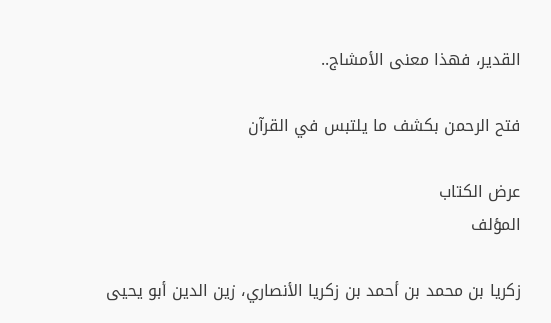القدير، فهذا معنى الأمشاج..

فتح الرحمن بكشف ما يلتبس في القرآن

عرض الكتاب
المؤلف

زكريا بن محمد بن أحمد بن زكريا الأنصاري، زين الدين أبو يحيى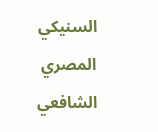السنيكي المصري الشافعي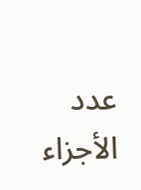عدد الأجزاء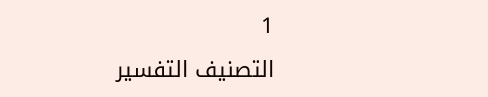1
التصنيف التفسير